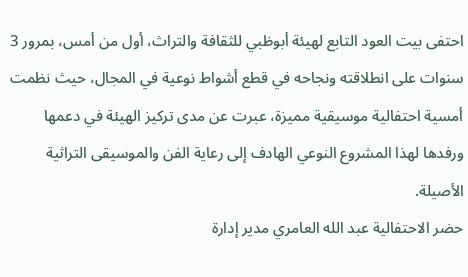احتفى بيت العود التابع لهيئة أبوظبي للثقافة والتراث، أول من أمس، بمرور 3 سنوات على انطلاقته ونجاحه في قطع أشواط نوعية في المجال، حيث نظمت أمسية احتفالية موسيقية مميزة، عبرت عن مدى تركيز الهيئة في دعمها ورفدها لهذا المشروع النوعي الهادف إلى رعاية الفن والموسيقى التراثية الأصيلة.
حضر الاحتفالية عبد الله العامري مدير إدارة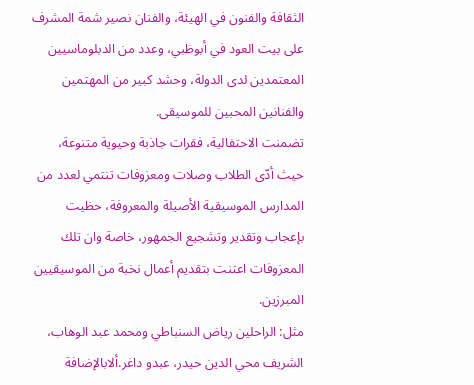الثقافة والفنون في الهيئة، والفنان نصير شمة المشرف على بيت العود في أبوظبي، وعدد من الدبلوماسيين المعتمدين لدى الدولة، وحشد كبير من المهتمين والفنانين المحبين للموسيقى.
تضمنت الاحتفالية، فقرات جاذبة وحيوية متنوعة، حيث أدّى الطلاب وصلات ومعزوفات تنتمي لعدد من المدارس الموسيقية الأصيلة والمعروفة، حظيت بإعجاب وتقدير وتشجيع الجمهور، خاصة وان تلك المعزوفات اعتنت بتقديم أعمال نخبة من الموسيقيين المبرزين.
مثل: الراحلين رياض السنباطي ومحمد عبد الوهاب، الشريف محي الدين حيدر، عبدو داغر.ألابالإضافة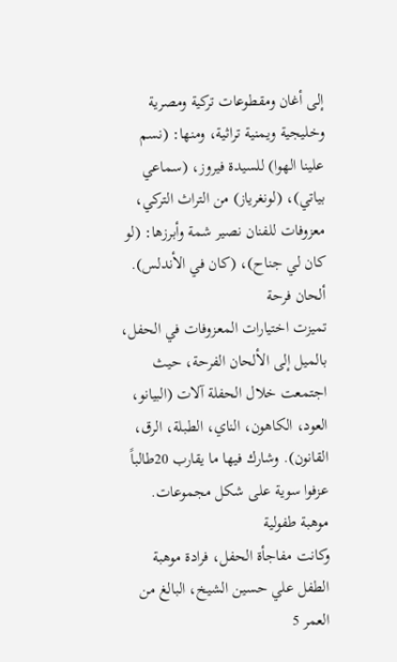إلى أغان ومقطوعات تركية ومصرية وخليجية ويمنية تراثية، ومنها: (نسم علينا الهوا) للسيدة فيروز، (سماعي بياتي)، (لونغرياز) من التراث التركي، معزوفات للفنان نصير شمة وأبرزها: (لو كان لي جناح)، (كان في الأندلس).
ألحان فرحة
تميزت اختيارات المعزوفات في الحفل، بالميل إلى الألحان الفرحة، حيث اجتمعت خلال الحفلة آلات (البيانو، العود، الكاهون، الناي، الطبلة، الرق، القانون). وشارك فيها ما يقارب 20طالباً عزفوا سوية على شكل مجموعات.
موهبة طفولية
وكانت مفاجأة الحفل، فرادة موهبة الطفل علي حسين الشيخ، البالغ من العمر 5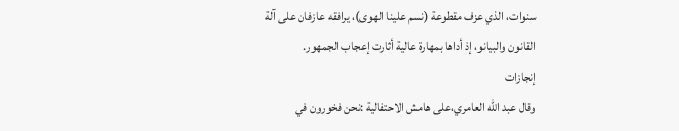سنوات، الذي عزف مقطوعة (نسم علينا الهوى)، يرافقه عازفان على آلة القانون والبيانو، إذ أداها بمهارة عالية أثارت إعجاب الجمهور.
إنجازات
وقال عبد الله العامري،على هامش الاحتفالية :نحن فخورون في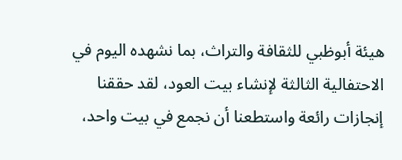هيئة أبوظبي للثقافة والتراث، بما نشهده اليوم في الاحتفالية الثالثة لإنشاء بيت العود، لقد حققنا إنجازات رائعة واستطعنا أن نجمع في بيت واحد،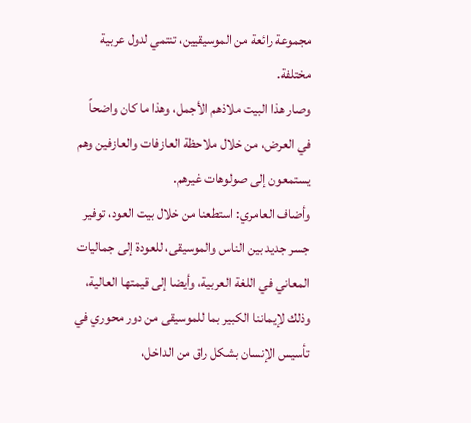مجموعة رائعة من الموسيقيين، تنتمي لدول عربية مختلفة.
وصار هذا البيت ملاذهم الأجمل، وهذا ما كان واضحاً في العرض، من خلال ملاحظة العازفات والعازفين وهم يستمعون إلى صولوهات غيرهم.
وأضاف العامري: استطعنا من خلال بيت العود، توفير جسر جديد بين الناس والموسيقى، للعودة إلى جماليات المعاني في اللغة العربية، وأيضا إلى قيمتها العالية، وذلك لإيماننا الكبير بما للموسيقى من دور محوري في تأسيس الإنسان بشكل راق من الداخل،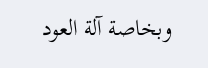وبخاصة آلة العود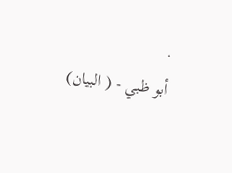.
أبو ظبي - ( البيان)